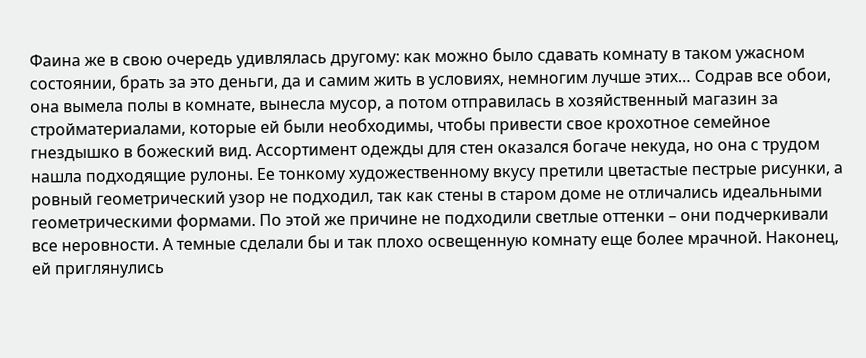Фаина же в свою очередь удивлялась другому: как можно было сдавать комнату в таком ужасном состоянии, брать за это деньги, да и самим жить в условиях, немногим лучше этих… Содрав все обои, она вымела полы в комнате, вынесла мусор, а потом отправилась в хозяйственный магазин за стройматериалами, которые ей были необходимы, чтобы привести свое крохотное семейное гнездышко в божеский вид. Ассортимент одежды для стен оказался богаче некуда, но она с трудом нашла подходящие рулоны. Ее тонкому художественному вкусу претили цветастые пестрые рисунки, а ровный геометрический узор не подходил, так как стены в старом доме не отличались идеальными геометрическими формами. По этой же причине не подходили светлые оттенки – они подчеркивали все неровности. А темные сделали бы и так плохо освещенную комнату еще более мрачной. Наконец, ей приглянулись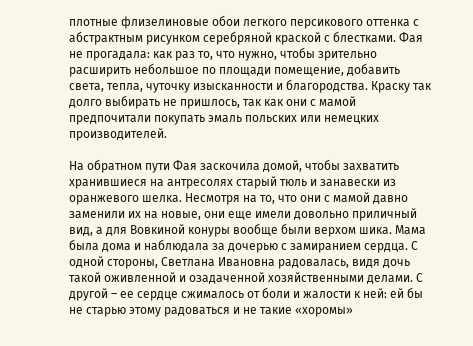плотные флизелиновые обои легкого персикового оттенка с абстрактным рисунком серебряной краской с блестками. Фая не прогадала: как раз то, что нужно, чтобы зрительно расширить небольшое по площади помещение, добавить света, тепла, чуточку изысканности и благородства. Краску так долго выбирать не пришлось, так как они с мамой предпочитали покупать эмаль польских или немецких производителей.

На обратном пути Фая заскочила домой, чтобы захватить хранившиеся на антресолях старый тюль и занавески из оранжевого шелка. Несмотря на то, что они с мамой давно заменили их на новые, они еще имели довольно приличный вид, а для Вовкиной конуры вообще были верхом шика. Мама была дома и наблюдала за дочерью с замиранием сердца. С одной стороны, Светлана Ивановна радовалась, видя дочь такой оживленной и озадаченной хозяйственными делами. С другой – ее сердце сжималось от боли и жалости к ней: ей бы не старью этому радоваться и не такие «хоромы»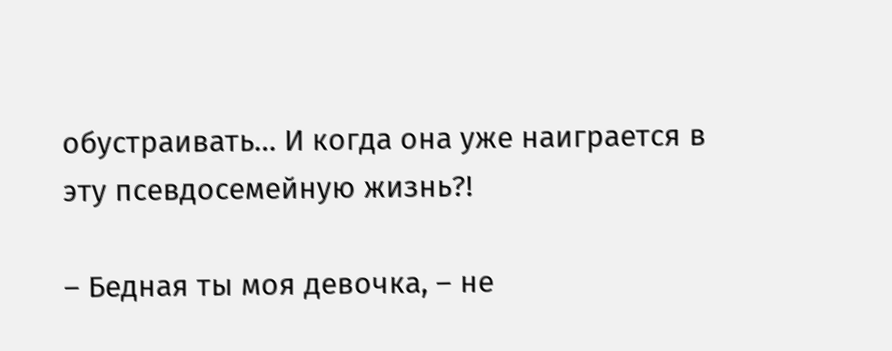обустраивать… И когда она уже наиграется в эту псевдосемейную жизнь?!

– Бедная ты моя девочка, – не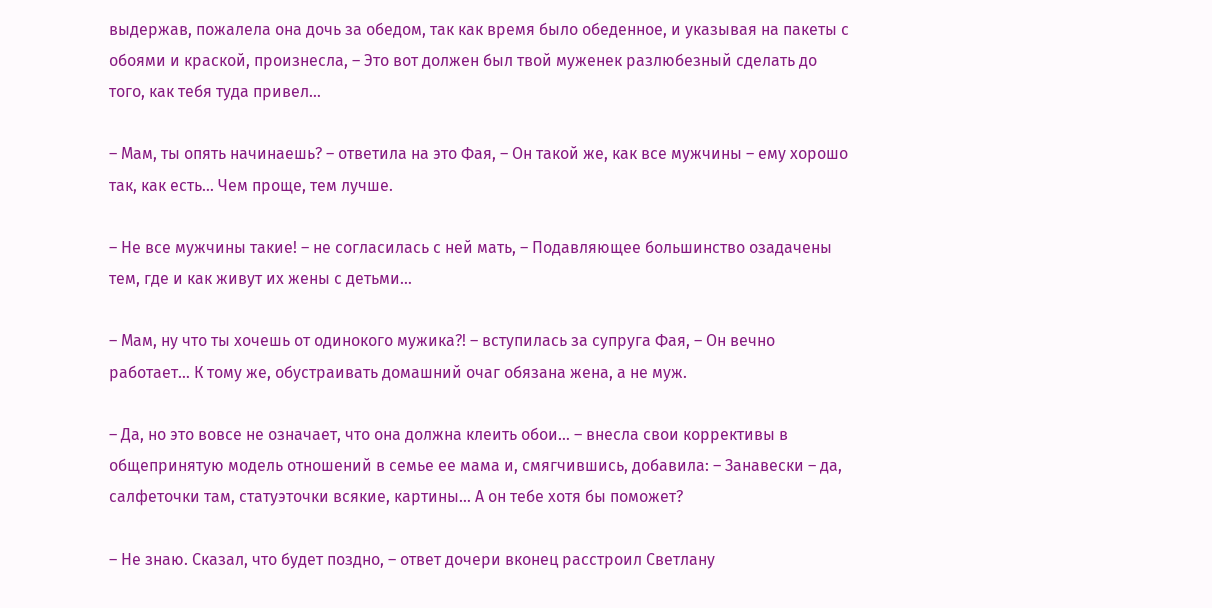выдержав, пожалела она дочь за обедом, так как время было обеденное, и указывая на пакеты с обоями и краской, произнесла, – Это вот должен был твой муженек разлюбезный сделать до того, как тебя туда привел…

– Мам, ты опять начинаешь? – ответила на это Фая, – Он такой же, как все мужчины – ему хорошо так, как есть… Чем проще, тем лучше.

– Не все мужчины такие! – не согласилась с ней мать, – Подавляющее большинство озадачены тем, где и как живут их жены с детьми…

– Мам, ну что ты хочешь от одинокого мужика?! – вступилась за супруга Фая, – Он вечно работает… К тому же, обустраивать домашний очаг обязана жена, а не муж.

– Да, но это вовсе не означает, что она должна клеить обои… – внесла свои коррективы в общепринятую модель отношений в семье ее мама и, смягчившись, добавила: – Занавески – да, салфеточки там, статуэточки всякие, картины… А он тебе хотя бы поможет?

– Не знаю. Сказал, что будет поздно, – ответ дочери вконец расстроил Светлану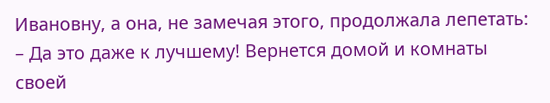Ивановну, а она, не замечая этого, продолжала лепетать: – Да это даже к лучшему! Вернется домой и комнаты своей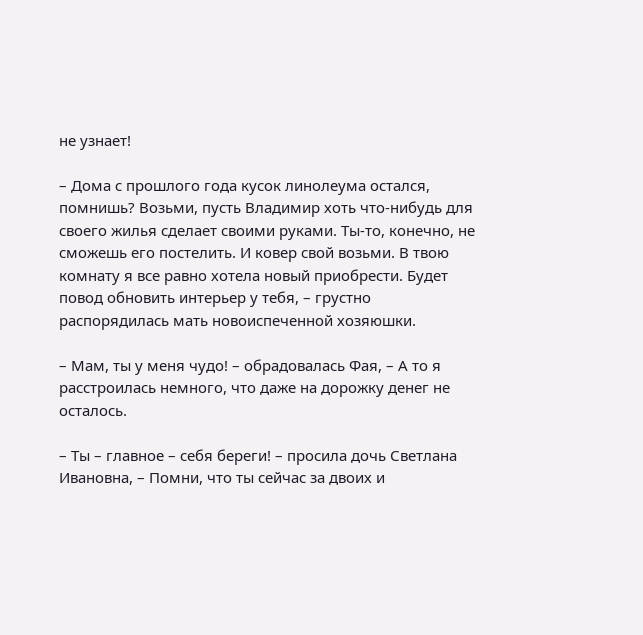не узнает!

– Дома с прошлого года кусок линолеума остался, помнишь? Возьми, пусть Владимир хоть что-нибудь для своего жилья сделает своими руками. Ты-то, конечно, не сможешь его постелить. И ковер свой возьми. В твою комнату я все равно хотела новый приобрести. Будет повод обновить интерьер у тебя, – грустно распорядилась мать новоиспеченной хозяюшки.

– Мам, ты у меня чудо! – обрадовалась Фая, – А то я расстроилась немного, что даже на дорожку денег не осталось.

– Ты – главное – себя береги! – просила дочь Светлана Ивановна, – Помни, что ты сейчас за двоих и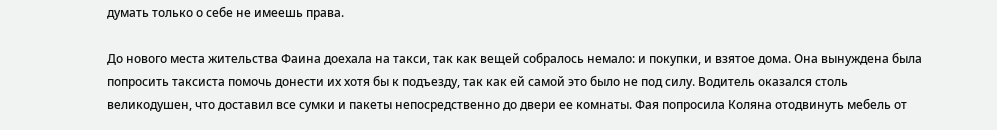думать только о себе не имеешь права.

До нового места жительства Фаина доехала на такси, так как вещей собралось немало: и покупки, и взятое дома. Она вынуждена была попросить таксиста помочь донести их хотя бы к подъезду, так как ей самой это было не под силу. Водитель оказался столь великодушен, что доставил все сумки и пакеты непосредственно до двери ее комнаты. Фая попросила Коляна отодвинуть мебель от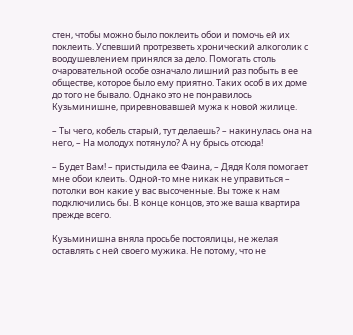стен, чтобы можно было поклеить обои и помочь ей их поклеить. Успевший протрезветь хронический алкоголик с воодушевлением принялся за дело. Помогать столь очаровательной особе означало лишний раз побыть в ее обществе, которое было ему приятно. Таких особ в их доме до того не бывало. Однако это не понравилось Кузьминишне, приревновавшей мужа к новой жилице.

– Ты чего, кобель старый, тут делаешь? – накинулась она на него, – На молодух потянуло? А ну брысь отсюда!

– Будет Вам! – пристыдила ее Фаина, – Дядя Коля помогает мне обои клеить. Одной-то мне никак не управиться – потолки вон какие у вас высоченные. Вы тоже к нам подключились бы. В конце концов, это же ваша квартира прежде всего.

Кузьминишна вняла просьбе постоялицы, не желая оставлять с ней своего мужика. Не потому, что не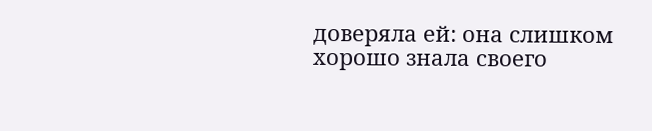доверяла ей: она слишком хорошо знала своего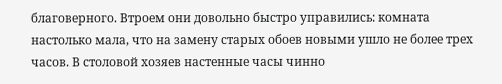благоверного. Втроем они довольно быстро управились: комната настолько мала, что на замену старых обоев новыми ушло не более трех часов. В столовой хозяев настенные часы чинно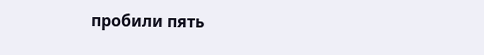пробили пять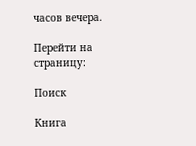часов вечера.

Перейти на страницу:

Поиск

Книга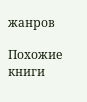жанров

Похожие книги